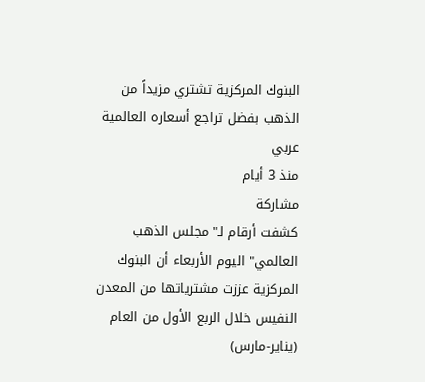البنوك المركزية تشتري مزيداً من الذهب بفضل تراجع أسعاره العالمية
عربي
منذ 3 أيام
مشاركة
كشفت أرقام لـ"مجلس الذهب العالمي" اليوم الأربعاء أن البنوك المركزية عززت مشترياتها من المعدن النفيس خلال الربع الأول من العام (يناير-مارس)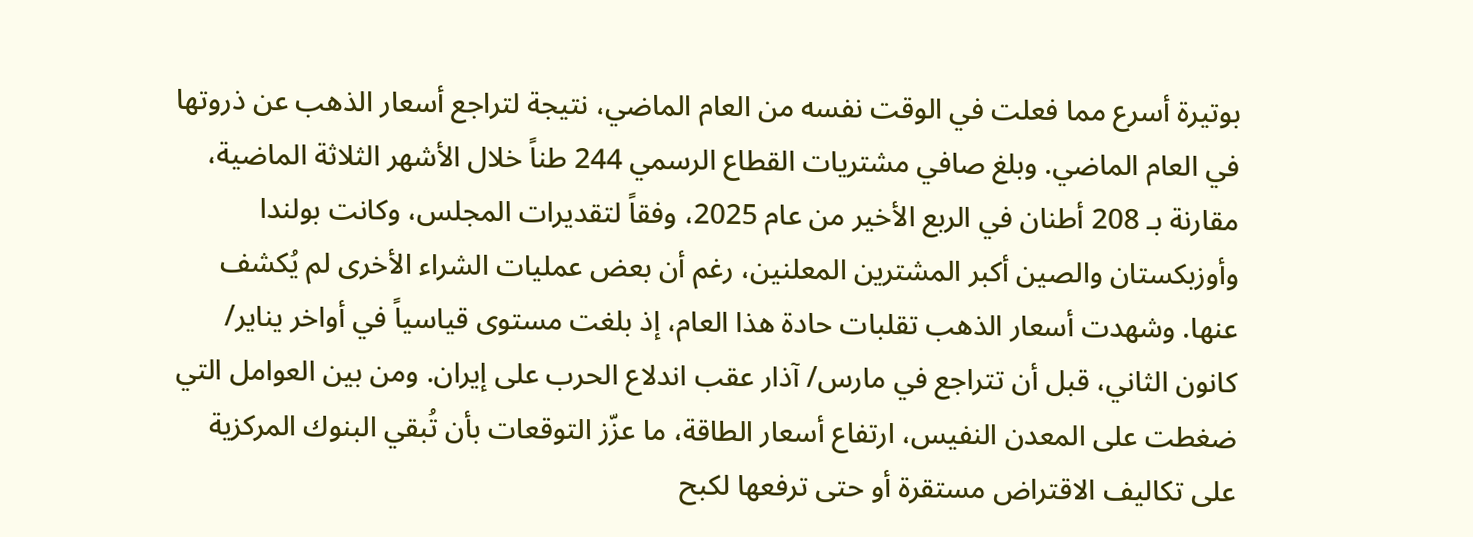بوتيرة أسرع مما فعلت في الوقت نفسه من العام الماضي، نتيجة لتراجع أسعار الذهب عن ذروتها في العام الماضي. وبلغ صافي مشتريات القطاع الرسمي 244 طناً خلال الأشهر الثلاثة الماضية، مقارنة بـ 208 أطنان في الربع الأخير من عام 2025، وفقاً لتقديرات المجلس، وكانت بولندا وأوزبكستان والصين أكبر المشترين المعلنين، رغم أن بعض عمليات الشراء الأخرى لم يُكشف عنها. وشهدت أسعار الذهب تقلبات حادة هذا العام، إذ بلغت مستوى قياسياً في أواخر يناير/ كانون الثاني، قبل أن تتراجع في مارس/ آذار عقب اندلاع الحرب على إيران. ومن بين العوامل التي ضغطت على المعدن النفيس، ارتفاع أسعار الطاقة، ما عزّز التوقعات بأن تُبقي البنوك المركزية على تكاليف الاقتراض مستقرة أو حتى ترفعها لكبح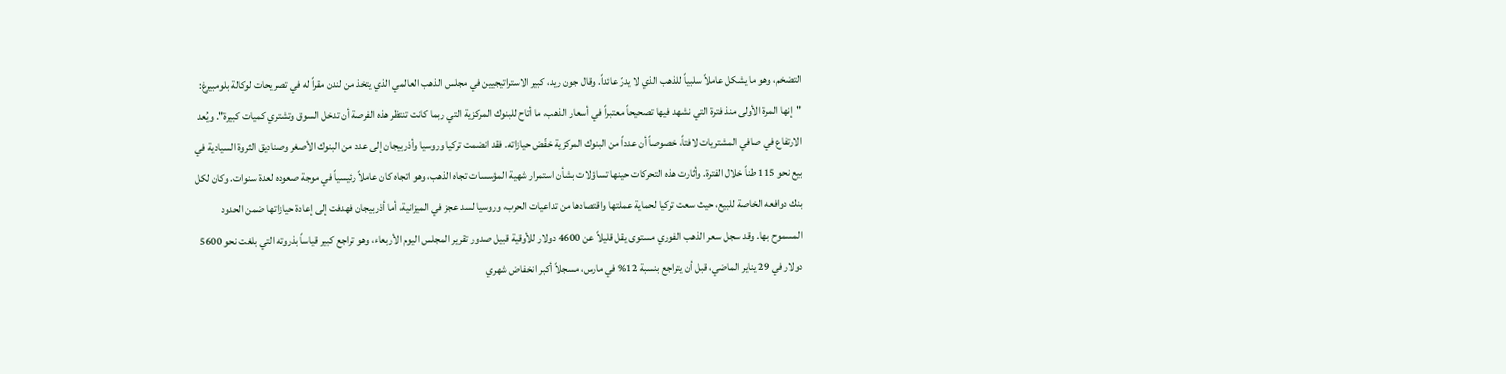التضخم، وهو ما يشكل عاملاً سلبياً للذهب الذي لا يدرّ عائداً. وقال جون ريد، كبير الاستراتيجيين في مجلس الذهب العالمي الذي يتخذ من لندن مقراً له في تصريحات لوكالة بلومبيرغ: "إنها المرة الأولى منذ فترة التي نشهد فيها تصحيحاً معتبراً في أسعار الذهب، ما أتاح للبنوك المركزية التي ربما كانت تنتظر هذه الفرصة أن تدخل السوق وتشتري كميات كبيرة". ويُعد الارتفاع في صافي المشتريات لافتاً، خصوصاً أن عدداً من البنوك المركزية خفّض حيازاته. فقد انضمت تركيا وروسيا وأذربيجان إلى عدد من البنوك الأصغر وصناديق الثروة السيادية في بيع نحو 115 طناً خلال الفترة. وأثارت هذه التحركات حينها تساؤلات بشأن استمرار شهية المؤسسات تجاه الذهب، وهو اتجاه كان عاملاً رئيسياً في موجة صعوده لعدة سنوات. وكان لكل بنك دوافعه الخاصة للبيع، حيث سعت تركيا لحماية عملتها واقتصادها من تداعيات الحرب، وروسيا لسد عجز في الميزانية، أما أذربيجان فهدفت إلى إعادة حيازاتها ضمن الحدود المسموح بها. وقد سجل سعر الذهب الفوري مستوى يقل قليلاً عن 4600 دولار للأوقية قبيل صدور تقرير المجلس اليوم الأربعاء، وهو تراجع كبير قياساً بذروته التي بلغت نحو 5600 دولار في 29 يناير الماضي، قبل أن يتراجع بنسبة 12% في مارس، مسجلاً أكبر انخفاض شهري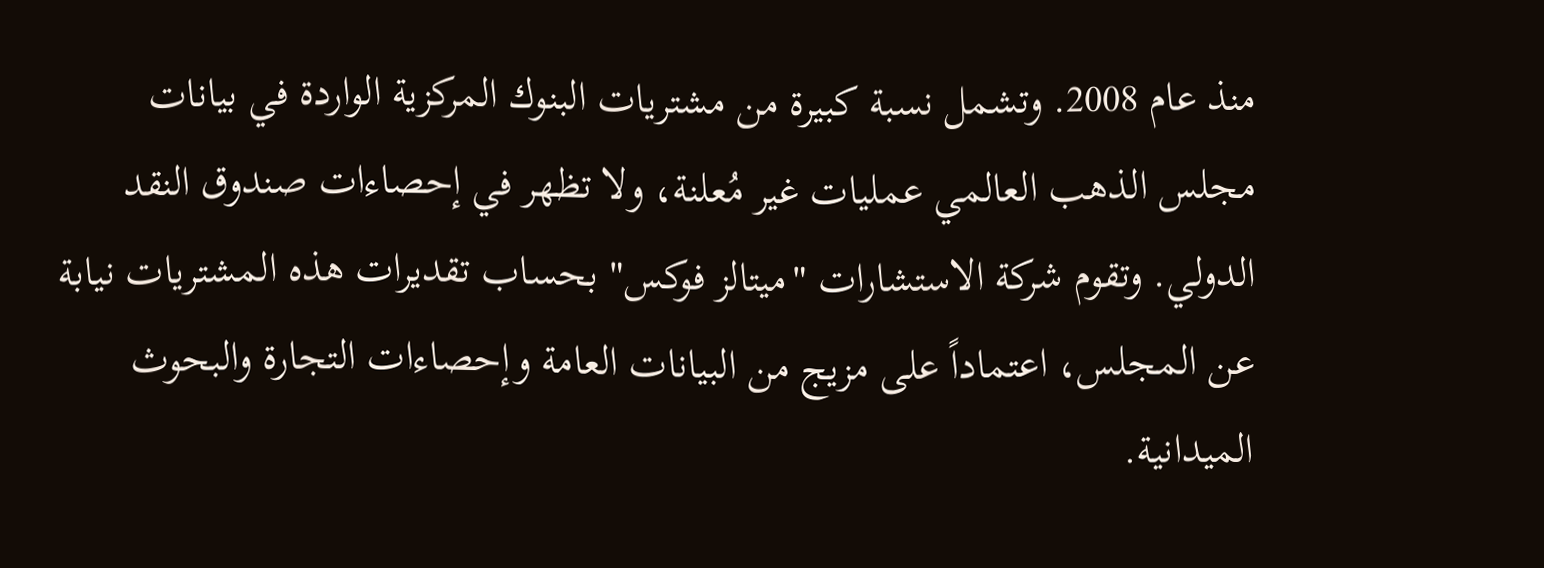منذ عام 2008. وتشمل نسبة كبيرة من مشتريات البنوك المركزية الواردة في بيانات مجلس الذهب العالمي عمليات غير مُعلنة، ولا تظهر في إحصاءات صندوق النقد الدولي. وتقوم شركة الاستشارات "ميتالز فوكس" بحساب تقديرات هذه المشتريات نيابة عن المجلس، اعتماداً على مزيج من البيانات العامة وإحصاءات التجارة والبحوث الميدانية.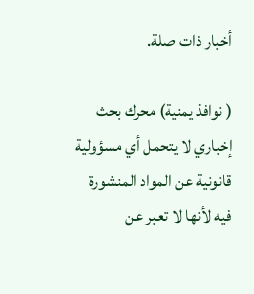أخبار ذات صلة.

( نوافذ يمنية) محرك بحث إخباري لا يتحمل أي مسؤولية قانونية عن المواد المنشورة فيه لأنها لا تعبر عن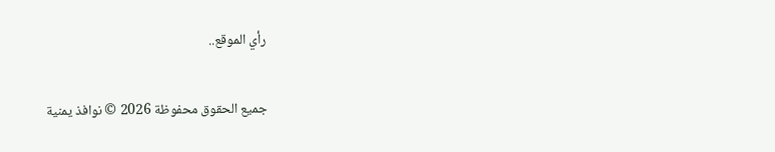رأي الموقع..

جميع الحقوق محفوظة 2026 © نوافذ يمنية